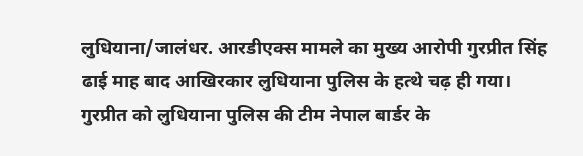लुधियाना/जालंधर. आरडीएक्स मामले का मुख्य आरोपी गुरप्रीत सिंह ढाई माह बाद आखिरकार लुधियाना पुलिस के हत्थे चढ़ ही गया। गुरप्रीत को लुधियाना पुलिस की टीम नेपाल बार्डर के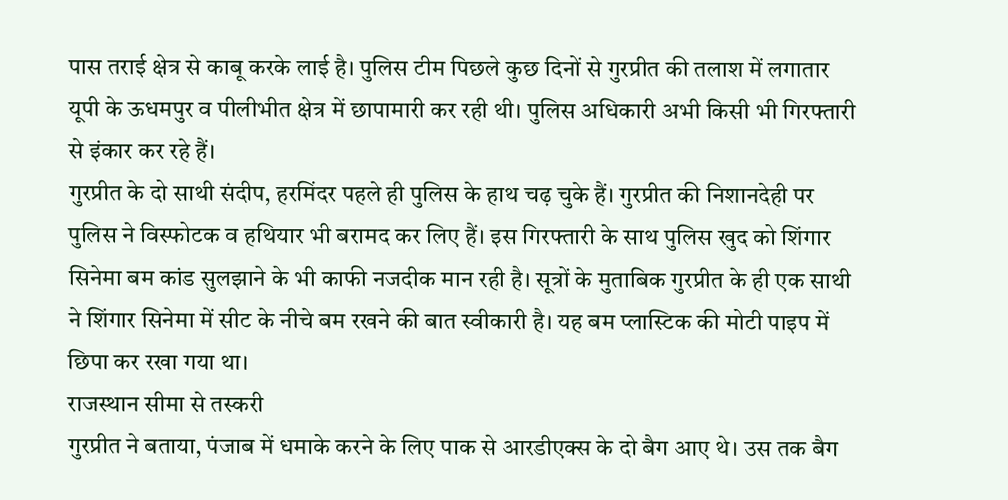पास तराई क्षेत्र से काबू करके लाई है। पुलिस टीम पिछले कुछ दिनों से गुरप्रीत की तलाश में लगातार यूपी के ऊधमपुर व पीलीभीत क्षेत्र में छापामारी कर रही थी। पुलिस अधिकारी अभी किसी भी गिरफ्तारी से इंकार कर रहे हैं।
गुरप्रीत के दो साथी संदीप, हरमिंदर पहले ही पुलिस के हाथ चढ़ चुके हैं। गुरप्रीत की निशानदेही पर पुलिस ने विस्फोटक व हथियार भी बरामद कर लिए हैं। इस गिरफ्तारी के साथ पुलिस खुद को शिंगार सिनेमा बम कांड सुलझाने के भी काफी नजदीक मान रही है। सूत्रों के मुताबिक गुरप्रीत के ही एक साथी ने शिंगार सिनेमा में सीट के नीचे बम रखने की बात स्वीकारी है। यह बम प्लास्टिक की मोटी पाइप में छिपा कर रखा गया था।
राजस्थान सीमा से तस्करी
गुरप्रीत ने बताया, पंजाब में धमाके करने के लिए पाक से आरडीएक्स के दो बैग आए थे। उस तक बैग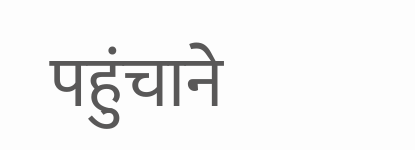पहुंचाने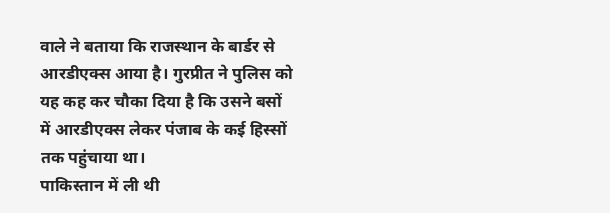वाले ने बताया कि राजस्थान के बार्डर से आरडीएक्स आया है। गुरप्रीत ने पुलिस को यह कह कर चौका दिया है कि उसने बसों में आरडीएक्स लेकर पंजाब के कई हिस्सों तक पहुंचाया था।
पाकिस्तान में ली थी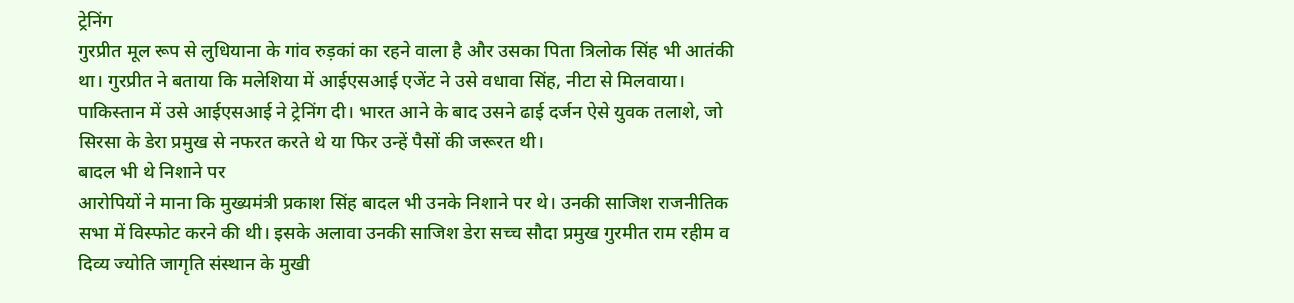ट्रेनिंग
गुरप्रीत मूल रूप से लुधियाना के गांव रुड़कां का रहने वाला है और उसका पिता त्रिलोक सिंह भी आतंकी था। गुरप्रीत ने बताया कि मलेशिया में आईएसआई एजेंट ने उसे वधावा सिंह, नीटा से मिलवाया। पाकिस्तान में उसे आईएसआई ने ट्रेनिंग दी। भारत आने के बाद उसने ढाई दर्जन ऐसे युवक तलाशे, जो सिरसा के डेरा प्रमुख से नफरत करते थे या फिर उन्हें पैसों की जरूरत थी।
बादल भी थे निशाने पर
आरोपियों ने माना कि मुख्यमंत्री प्रकाश सिंह बादल भी उनके निशाने पर थे। उनकी साजिश राजनीतिक सभा में विस्फोट करने की थी। इसके अलावा उनकी साजिश डेरा सच्च सौदा प्रमुख गुरमीत राम रहीम व दिव्य ज्योति जागृति संस्थान के मुखी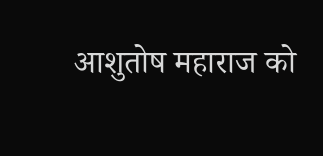आशुतोष महाराज को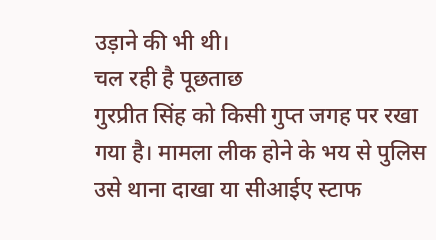उड़ाने की भी थी।
चल रही है पूछताछ
गुरप्रीत सिंह को किसी गुप्त जगह पर रखा गया है। मामला लीक होने के भय से पुलिस उसे थाना दाखा या सीआईए स्टाफ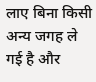लाए बिना किसी अन्य जगह ले गई है और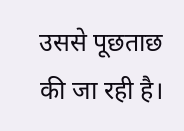उससे पूछताछ की जा रही है।